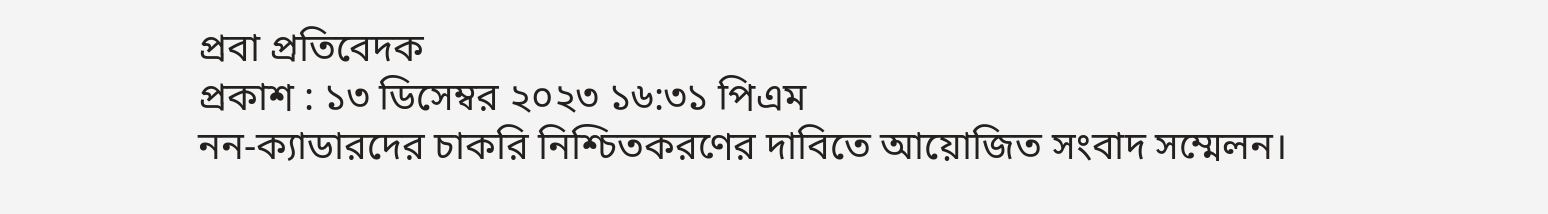প্রবা প্রতিবেদক
প্রকাশ : ১৩ ডিসেম্বর ২০২৩ ১৬:৩১ পিএম
নন-ক্যাডারদের চাকরি নিশ্চিতকরণের দাবিতে আয়োজিত সংবাদ সম্মেলন।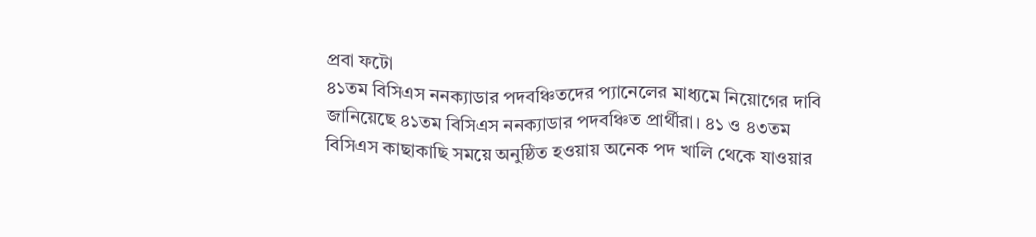প্রবা ফটো
৪১তম বিসিএস ননক্যাডার পদবঞ্চিতদের প্যানেলের মাধ্যমে নিয়োগের দাবি জানিয়েছে ৪১তম বিসিএস ননক্যাডার পদবঞ্চিত প্রার্থীরা। ৪১ ও ৪৩তম বিসিএস কাছাকাছি সময়ে অনুষ্ঠিত হওয়ায় অনেক পদ খালি থেকে যাওয়ার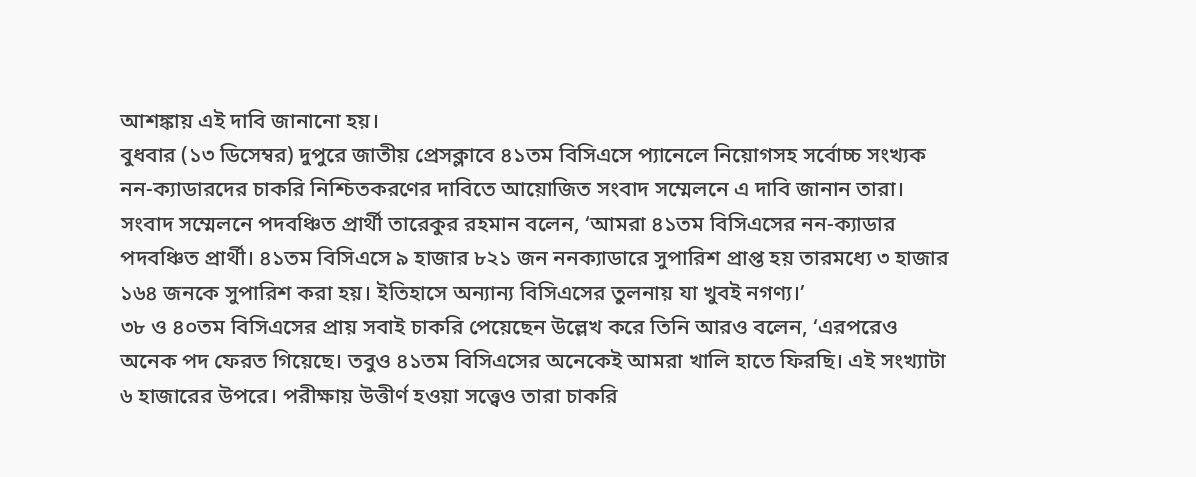আশঙ্কায় এই দাবি জানানো হয়।
বুধবার (১৩ ডিসেম্বর) দুপুরে জাতীয় প্রেসক্লাবে ৪১তম বিসিএসে প্যানেলে নিয়োগসহ সর্বোচ্চ সংখ্যক নন-ক্যাডারদের চাকরি নিশ্চিতকরণের দাবিতে আয়োজিত সংবাদ সম্মেলনে এ দাবি জানান তারা।
সংবাদ সম্মেলনে পদবঞ্চিত প্রার্থী তারেকুর রহমান বলেন, ‘আমরা ৪১তম বিসিএসের নন-ক্যাডার পদবঞ্চিত প্রার্থী। ৪১তম বিসিএসে ৯ হাজার ৮২১ জন ননক্যাডারে সুপারিশ প্রাপ্ত হয় তারমধ্যে ৩ হাজার ১৬৪ জনকে সুপারিশ করা হয়। ইতিহাসে অন্যান্য বিসিএসের তুলনায় যা খুবই নগণ্য।’
৩৮ ও ৪০তম বিসিএসের প্রায় সবাই চাকরি পেয়েছেন উল্লেখ করে তিনি আরও বলেন, ‘এরপরেও অনেক পদ ফেরত গিয়েছে। তবুও ৪১তম বিসিএসের অনেকেই আমরা খালি হাতে ফিরছি। এই সংখ্যাটা ৬ হাজারের উপরে। পরীক্ষায় উত্তীর্ণ হওয়া সত্ত্বেও তারা চাকরি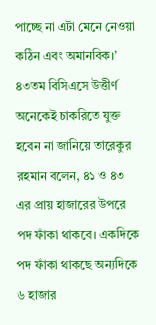পাচ্ছে না এটা মেনে নেওয়া কঠিন এবং অমানবিক।’
৪৩তম বিসিএসে উত্তীর্ণ অনেকেই চাকরিতে যুক্ত হবেন না জানিয়ে তারেকুর রহমান বলেন, ৪১ ও ৪৩ এর প্রায় হাজারের উপরে পদ ফাঁকা থাকবে। একদিকে পদ ফাঁকা থাকছে অন্যদিকে ৬ হাজার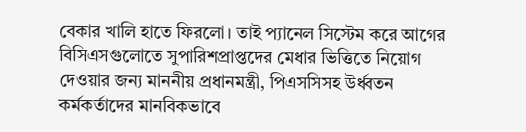বেকার খালি হাতে ফিরলো। তাই প্যানেল সিস্টেম করে আগের বিসিএসগুলোতে সুপারিশপ্রাপ্তদের মেধার ভিত্তিতে নিয়োগ দেওয়ার জন্য মাননীয় প্রধানমন্ত্রী, পিএসসিসহ উর্ধ্বতন কর্মকর্তাদের মানবিকভাবে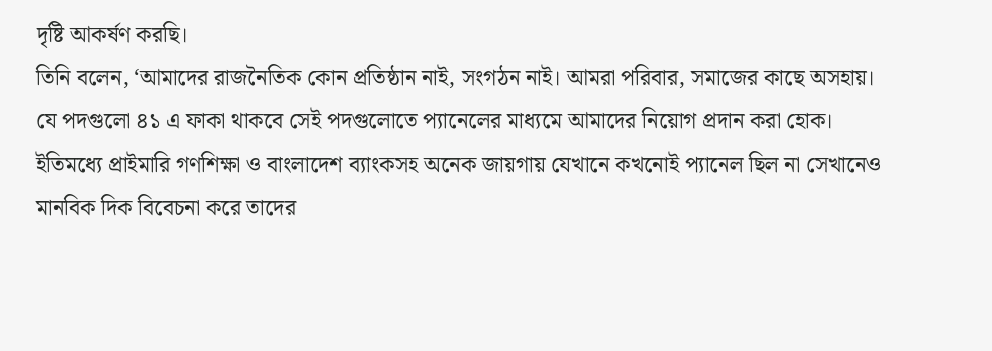দৃষ্টি আকর্ষণ করছি।
তিনি বলেন, ‘আমাদের রাজনৈতিক কোন প্রতিষ্ঠান নাই, সংগঠন নাই। আমরা পরিবার, সমাজের কাছে অসহায়। যে পদগুলো ৪১ এ ফাকা থাকবে সেই পদগুলোতে প্যানেলের মাধ্যমে আমাদের নিয়োগ প্রদান করা হোক। ইতিমধ্যে প্রাইমারি গণশিক্ষা ও বাংলাদেশ ব্যাংকসহ অনেক জায়গায় যেখানে কখনোই প্যানেল ছিল না সেখানেও মানবিক দিক বিবেচনা করে তাদের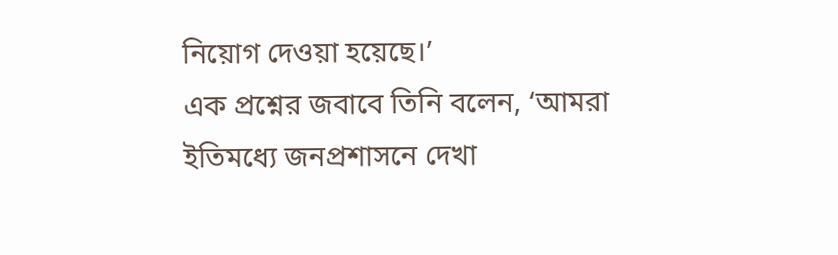নিয়োগ দেওয়া হয়েছে।’
এক প্রশ্নের জবাবে তিনি বলেন, ‘আমরা ইতিমধ্যে জনপ্রশাসনে দেখা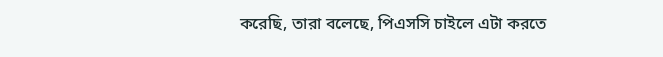করেছি, তারা বলেছে, পিএসসি চাইলে এটা করতে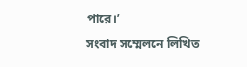পারে।’
সংবাদ সম্মেলনে লিখিত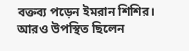বক্তব্য পড়েন ইমরান শিশির। আরও উপস্থিত ছিলেন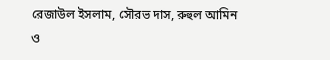রেজাউল ইসলাম, সৌরভ দাস, রুহুল আমিন ও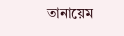তানায়েম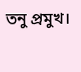তনু প্রমুখ।